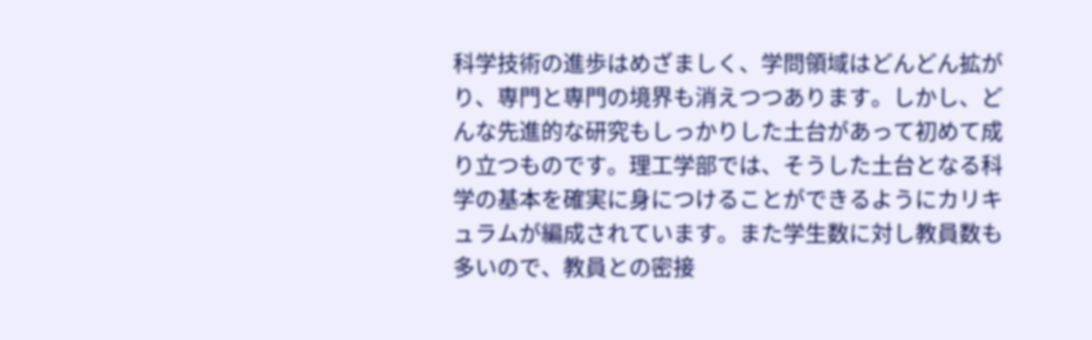科学技術の進歩はめざましく、学問領域はどんどん拡がり、専門と専門の境界も消えつつあります。しかし、どんな先進的な研究もしっかりした土台があって初めて成り立つものです。理工学部では、そうした土台となる科学の基本を確実に身につけることができるようにカリキュラムが編成されています。また学生数に対し教員数も多いので、教員との密接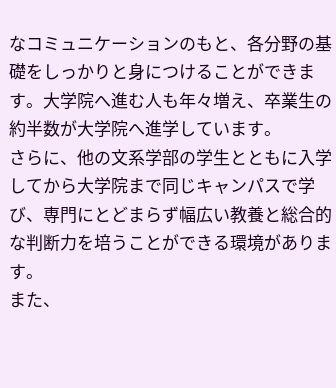なコミュニケーションのもと、各分野の基礎をしっかりと身につけることができます。大学院へ進む人も年々増え、卒業生の約半数が大学院へ進学しています。
さらに、他の文系学部の学生とともに入学してから大学院まで同じキャンパスで学び、専門にとどまらず幅広い教養と総合的な判断力を培うことができる環境があります。
また、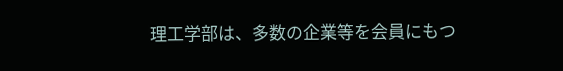理工学部は、多数の企業等を会員にもつ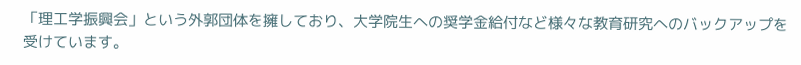「理工学振興会」という外郭団体を擁しており、大学院生への奨学金給付など様々な教育研究へのバックアップを受けています。